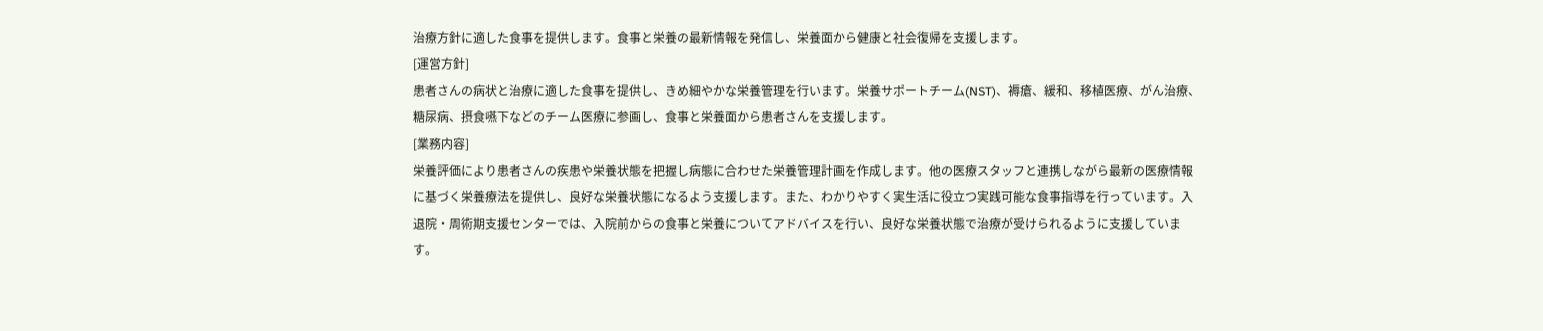治療方針に適した食事を提供します。食事と栄養の最新情報を発信し、栄養面から健康と社会復帰を支援します。
[運営方針]
患者さんの病状と治療に適した食事を提供し、きめ細やかな栄養管理を行います。栄養サポートチーム(NST)、褥瘡、緩和、移植医療、がん治療、糖尿病、摂食嚥下などのチーム医療に参画し、食事と栄養面から患者さんを支援します。
[業務内容]
栄養評価により患者さんの疾患や栄養状態を把握し病態に合わせた栄養管理計画を作成します。他の医療スタッフと連携しながら最新の医療情報に基づく栄養療法を提供し、良好な栄養状態になるよう支援します。また、わかりやすく実生活に役立つ実践可能な食事指導を行っています。入退院・周術期支援センターでは、入院前からの食事と栄養についてアドバイスを行い、良好な栄養状態で治療が受けられるように支援しています。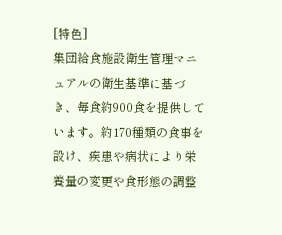[特色]
集団給食施設衛生管理マニュアルの衛生基準に基づき、毎食約900食を提供しています。約170種類の食事を設け、疾患や病状により栄養量の変更や食形態の調整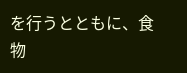を行うとともに、食物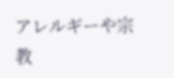アレルギーや宗教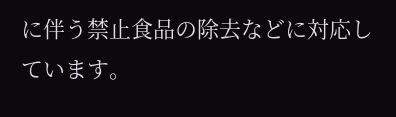に伴う禁止食品の除去などに対応しています。